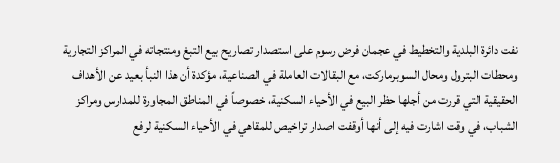نفت دائرة البلدية والتخطيط في عجمان فرض رسوم على استصدار تصاريح بيع التبغ ومنتجاته في المراكز التجارية ومحطات البترول ومحال السوبرماركت، مع البقالات العاملة في الصناعية، مؤكدة أن هذا النبأ بعيد عن الأهداف الحقيقية التي قررت من أجلها حظر البيع في الأحياء السكنية، خصوصاً في المناطق المجاورة للمدارس ومراكز الشباب، في وقت اشارت فيه إلى أنها أوقفت اصدار تراخيص للمقاهي في الأحياء السكنية لرفع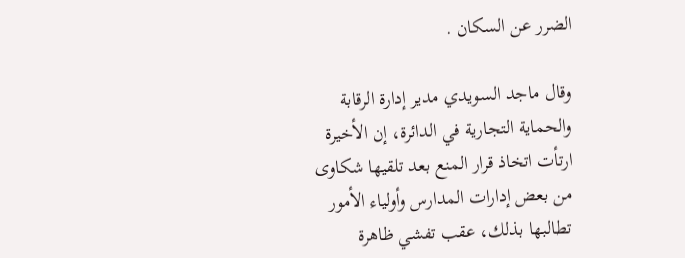الضرر عن السكان .

وقال ماجد السويدي مدير إدارة الرقابة والحماية التجارية في الدائرة، إن الأخيرة ارتأت اتخاذ قرار المنع بعد تلقيها شكاوى من بعض إدارات المدارس وأولياء الأمور تطالبها بذلك، عقب تفشي ظاهرة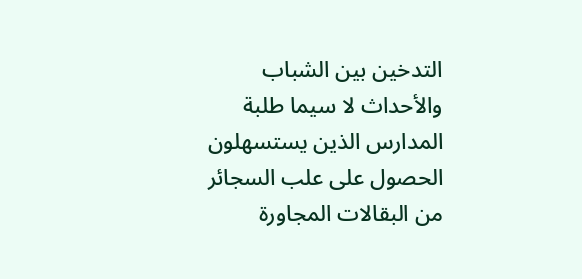التدخين بين الشباب والأحداث لا سيما طلبة المدارس الذين يستسهلون الحصول على علب السجائر من البقالات المجاورة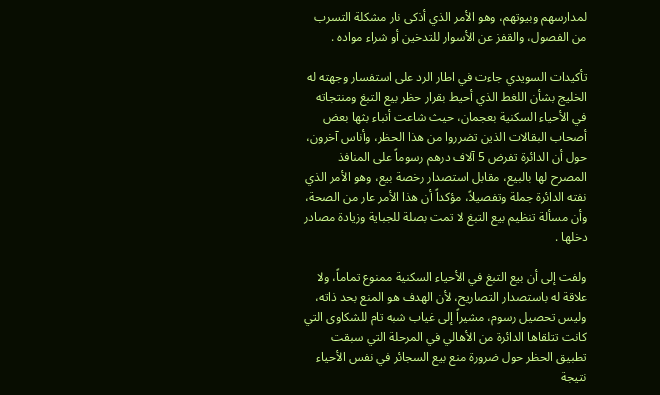لمدارسهم وبيوتهم، وهو الأمر الذي أذكى نار مشكلة التسرب من الفصول، والقفز عن الأسوار للتدخين أو شراء مواده .

تأكيدات السويدي جاءت في اطار الرد على استفسار وجهته له الخليج بشأن اللغط الذي أحيط بقرار حظر بيع التبغ ومنتجاته في الأحياء السكنية بعجمان، حيث شاعت أنباء بثها بعض أصحاب البقالات الذين تضرروا من هذا الحظر، وأناس آخرون، حول أن الدائرة تفرض 5 آلاف درهم رسوماً على المنافذ المصرح لها بالبيع، مقابل استصدار رخصة بيع، وهو الأمر الذي نفته الدائرة جملة وتفصيلاً، مؤكداً أن هذا الأمر عار من الصحة، وأن مسألة تنظيم بيع التبغ لا تمت بصلة للجباية وزيادة مصادر دخلها .

ولفت إلى أن بيع التبغ في الأحياء السكنية ممنوع تماماً، ولا علاقة له باستصدار التصاريح، لأن الهدف هو المنع بحد ذاته، وليس تحصيل رسوم، مشيراً إلى غياب شبه تام للشكاوى التي كانت تتلقاها الدائرة من الأهالي في المرحلة التي سبقت تطبيق الحظر حول ضرورة منع بيع السجائر في نفس الأحياء نتيجة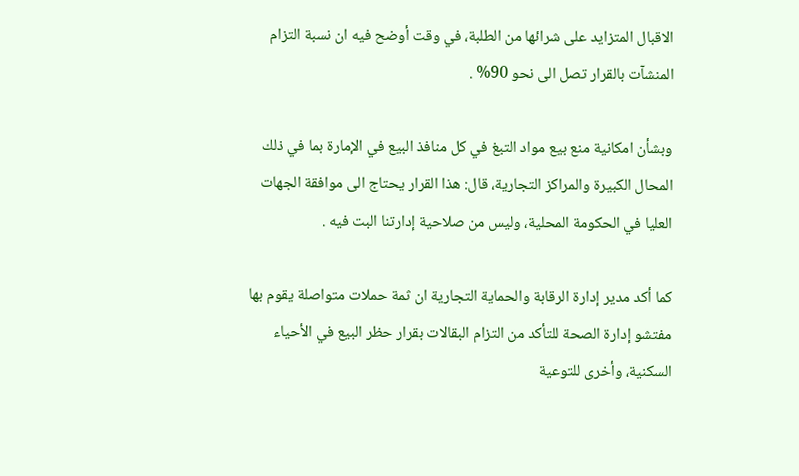الاقبال المتزايد على شرائها من الطلبة، في وقت أوضح فيه ان نسبة التزام المنشآت بالقرار تصل الى نحو 90% .

وبشأن امكانية منع بيع مواد التبغ في كل منافذ البيع في الإمارة بما في ذلك المحال الكبيرة والمراكز التجارية، قال: هذا القرار يحتاج الى موافقة الجهات العليا في الحكومة المحلية، وليس من صلاحية إدارتنا البت فيه .

كما أكد مدير إدارة الرقابة والحماية التجارية ان ثمة حملات متواصلة يقوم بها مفتشو إدارة الصحة للتأكد من التزام البقالات بقرار حظر البيع في الأحياء السكنية، وأخرى للتوعية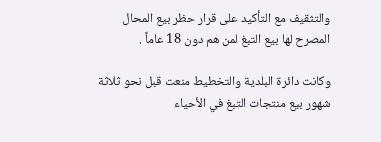والتثقيف مع التأكيد على قرار حظر بيع المحال المصرح لها بيع التبغ لمن هم دون 18 عاماً .

وكانت دائرة البلدية والتخطيط منعت قبل نحو ثلاثة شهور بيع منتجات التبغ في الأحياء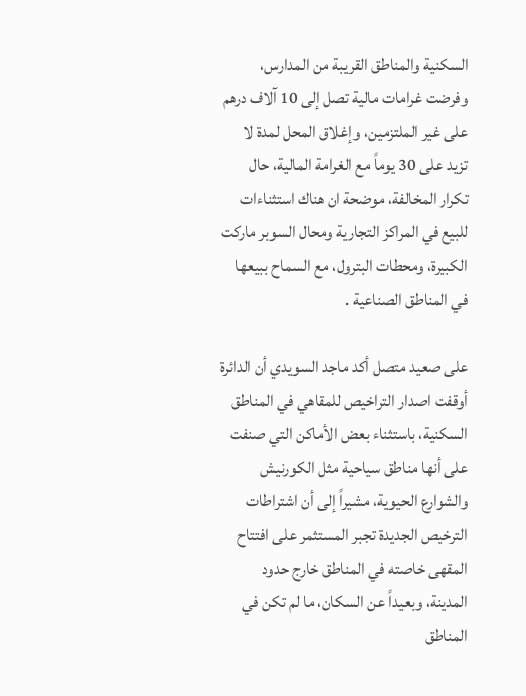السكنية والمناطق القريبة من المدارس، وفرضت غرامات مالية تصل إلى 10 آلاف درهم على غير الملتزمين، وإغلاق المحل لمدة لا تزيد على 30 يوماً مع الغرامة المالية، حال تكرار المخالفة، موضحة ان هناك استثناءات للبيع في المراكز التجارية ومحال السوبر ماركت الكبيرة، ومحطات البترول، مع السماح ببيعها في المناطق الصناعية .

على صعيد متصل أكد ماجد السويدي أن الدائرة أوقفت اصدار التراخيص للمقاهي في المناطق السكنية، باستثناء بعض الأماكن التي صنفت على أنها مناطق سياحية مثل الكورنيش والشوارع الحيوية، مشيراً إلى أن اشتراطات الترخيص الجديدة تجبر المستثمر على افتتاح المقهى خاصته في المناطق خارج حدود المدينة، وبعيداً عن السكان، ما لم تكن في المناطق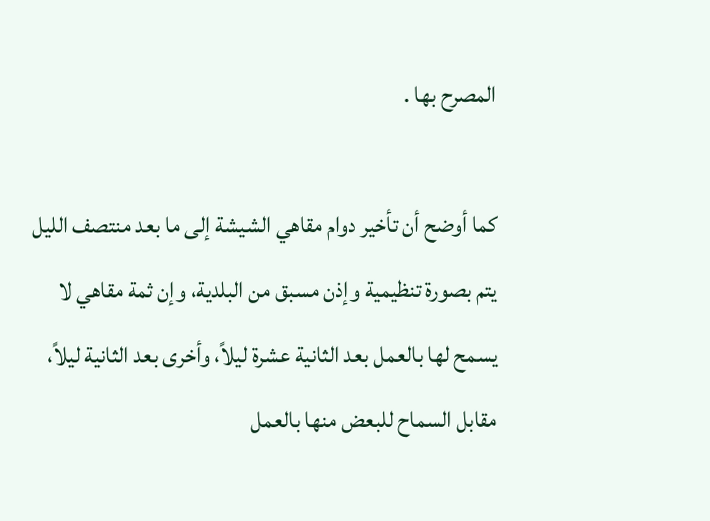المصرح بها .

كما أوضح أن تأخير دوام مقاهي الشيشة إلى ما بعد منتصف الليل يتم بصورة تنظيمية وإذن مسبق من البلدية، وإن ثمة مقاهي لا يسمح لها بالعمل بعد الثانية عشرة ليلاً، وأخرى بعد الثانية ليلاً، مقابل السماح للبعض منها بالعمل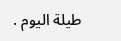طيلة اليوم .